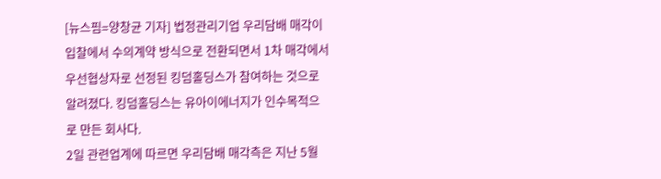[뉴스핌=양창균 기자] 법정관리기업 우리담배 매각이 입찰에서 수의계약 방식으로 전환되면서 1차 매각에서 우선협상자로 선정된 킹덤홀딩스가 참여하는 것으로 알려졌다. 킹덤홀딩스는 유아이에너지가 인수목적으로 만든 회사다.
2일 관련업계에 따르면 우리담배 매각측은 지난 5월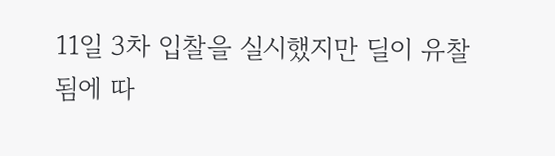11일 3차 입찰을 실시했지만 딜이 유찰됨에 따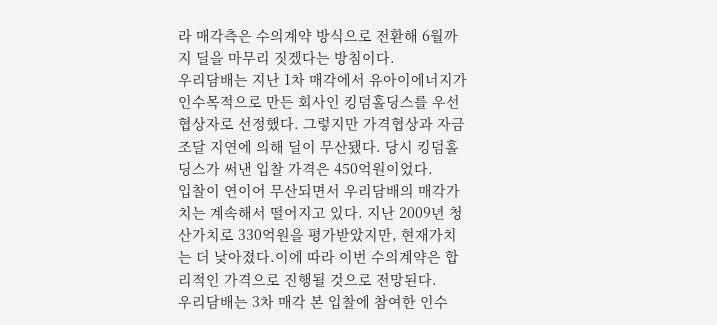라 매각측은 수의계약 방식으로 전환해 6월까지 딜을 마무리 짓겠다는 방침이다.
우리담배는 지난 1차 매각에서 유아이에너지가 인수목적으로 만든 회사인 킹덤홀딩스를 우선협상자로 선정했다. 그렇지만 가격협상과 자금조달 지연에 의해 딜이 무산됐다. 당시 킹덤홀딩스가 써낸 입찰 가격은 450억원이었다.
입찰이 연이어 무산되면서 우리담배의 매각가치는 계속해서 떨어지고 있다. 지난 2009년 청산가치로 330억원을 평가받았지만, 현재가치는 더 낮아졌다.이에 따라 이번 수의계약은 합리적인 가격으로 진행될 것으로 전망된다.
우리담배는 3차 매각 본 입찰에 참여한 인수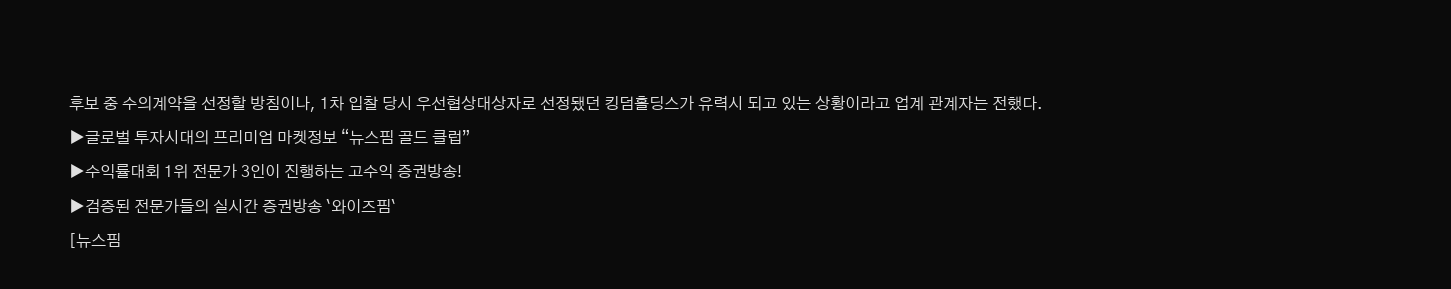후보 중 수의계약을 선정할 방침이나, 1차 입찰 당시 우선협상대상자로 선정됐던 킹덤홀딩스가 유력시 되고 있는 상황이라고 업계 관계자는 전했다.
▶글로벌 투자시대의 프리미엄 마켓정보 “뉴스핌 골드 클럽”
▶수익률대회 1위 전문가 3인이 진행하는 고수익 증권방송!
▶검증된 전문가들의 실시간 증권방송 `와이즈핌`
[뉴스핌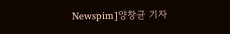Newspim]양창균 기자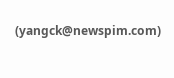(yangck@newspim.com)